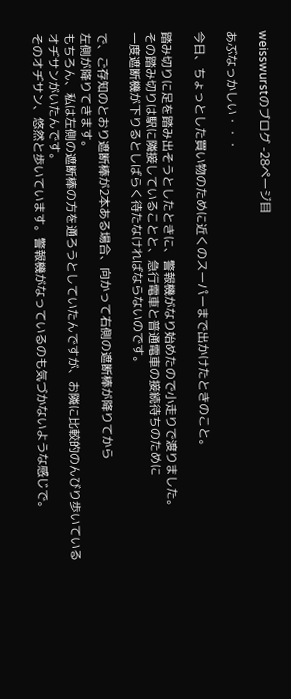weisswurstのブログ -28ページ目

あぶなっかしい・・・

今日、ちょっとした買い物のために近くのスーパーまで出かけたときのこと。

踏み切りに足を踏み出そうとしたときに、警報機がなり始めたので小走りで渡りました。
その踏み切りは駅に隣接していることと、急行電車と普通電車の接続待ちのために
一度遮断機が下りるとしばらく待たなければならないのです。

で、ご存知のとおり遮断棒が2本ある場合、向かって右側の遮断棒が降りてから
左側が降りてきます。
もちろん、私は左側の遮断棒の方を通ろうとしていたんですが、お隣に比較的のんびり歩いている
オヂサンがいたんです。
そのオヂサン、悠然と歩いています。警報機がなっているのも気づかないような感じで。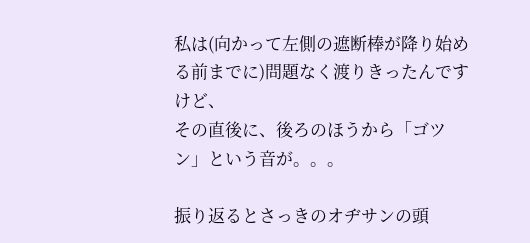私は(向かって左側の遮断棒が降り始める前までに)問題なく渡りきったんですけど、
その直後に、後ろのほうから「ゴツン」という音が。。。

振り返るとさっきのオヂサンの頭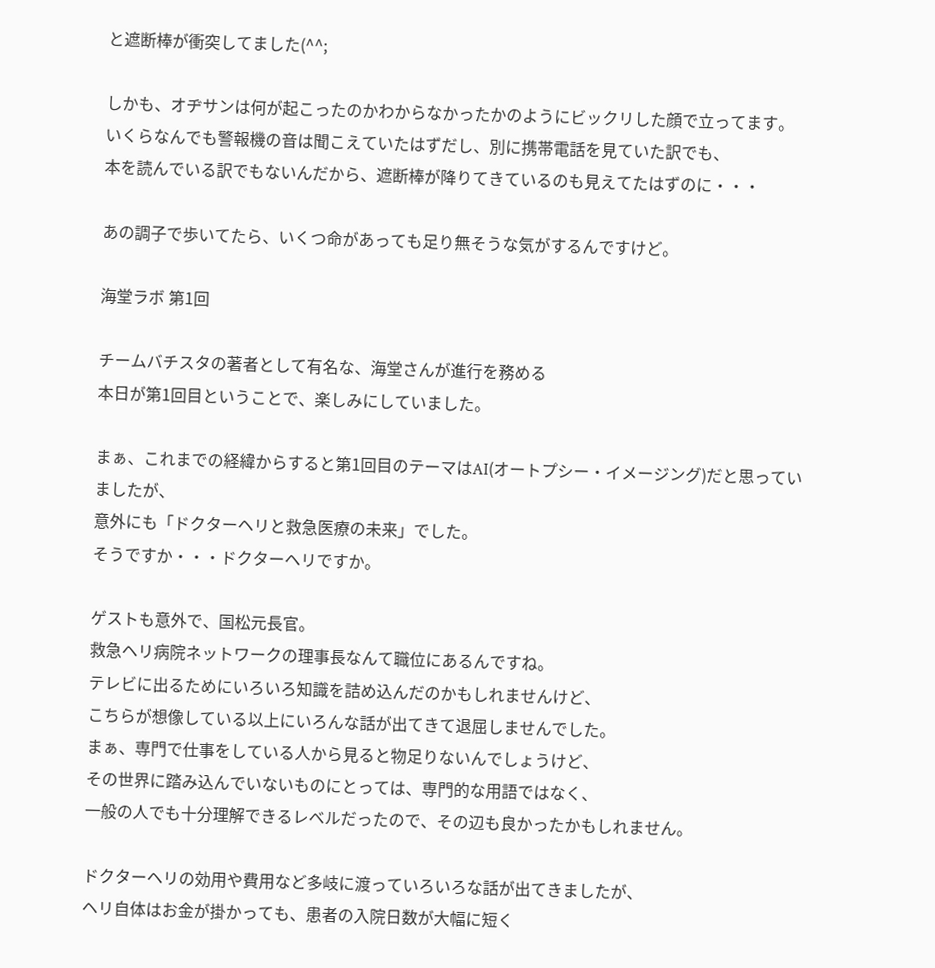と遮断棒が衝突してました(^^;

しかも、オヂサンは何が起こったのかわからなかったかのようにビックリした顔で立ってます。
いくらなんでも警報機の音は聞こえていたはずだし、別に携帯電話を見ていた訳でも、
本を読んでいる訳でもないんだから、遮断棒が降りてきているのも見えてたはずのに・・・

あの調子で歩いてたら、いくつ命があっても足り無そうな気がするんですけど。

海堂ラボ 第1回

チームバチスタの著者として有名な、海堂さんが進行を務める
本日が第1回目ということで、楽しみにしていました。

まぁ、これまでの経緯からすると第1回目のテーマはAI(オートプシー・イメージング)だと思っていましたが、
意外にも「ドクターヘリと救急医療の未来」でした。
そうですか・・・ドクターヘリですか。

ゲストも意外で、国松元長官。
救急ヘリ病院ネットワークの理事長なんて職位にあるんですね。
テレビに出るためにいろいろ知識を詰め込んだのかもしれませんけど、
こちらが想像している以上にいろんな話が出てきて退屈しませんでした。
まぁ、専門で仕事をしている人から見ると物足りないんでしょうけど、
その世界に踏み込んでいないものにとっては、専門的な用語ではなく、
一般の人でも十分理解できるレベルだったので、その辺も良かったかもしれません。

ドクターヘリの効用や費用など多岐に渡っていろいろな話が出てきましたが、
ヘリ自体はお金が掛かっても、患者の入院日数が大幅に短く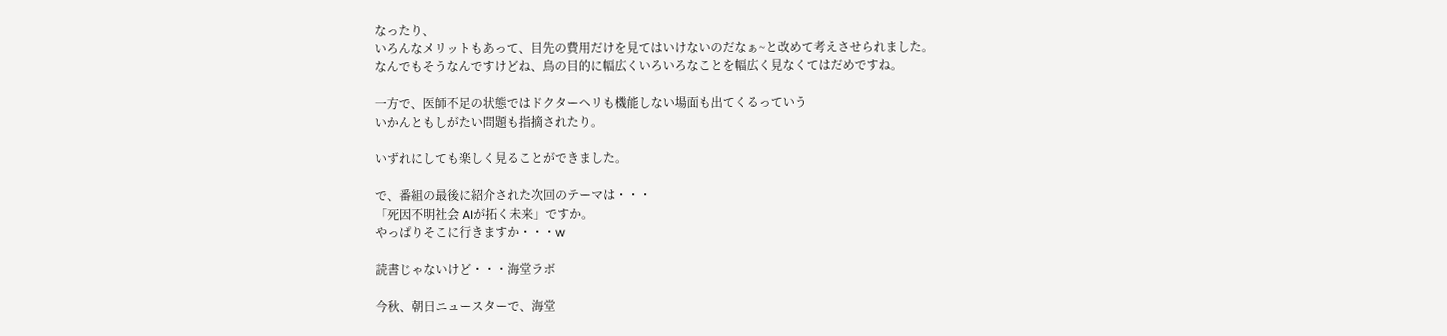なったり、
いろんなメリットもあって、目先の費用だけを見てはいけないのだなぁ~と改めて考えさせられました。
なんでもそうなんですけどね、鳥の目的に幅広くいろいろなことを幅広く見なくてはだめですね。

一方で、医師不足の状態ではドクターヘリも機能しない場面も出てくるっていう
いかんともしがたい問題も指摘されたり。

いずれにしても楽しく見ることができました。

で、番組の最後に紹介された次回のテーマは・・・
「死因不明社会 AIが拓く未来」ですか。
やっぱりそこに行きますか・・・w

読書じゃないけど・・・海堂ラボ

今秋、朝日ニュースターで、海堂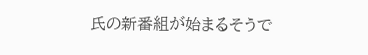氏の新番組が始まるそうで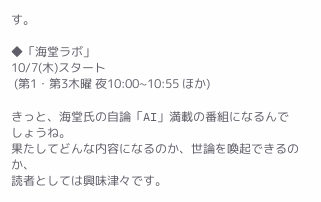す。

◆「海堂ラボ」
10/7(木)スタート
 (第1・第3木曜 夜10:00~10:55 ほか)

きっと、海堂氏の自論「AI」満載の番組になるんでしょうね。
果たしてどんな内容になるのか、世論を喚起できるのか、
読者としては興味津々です。